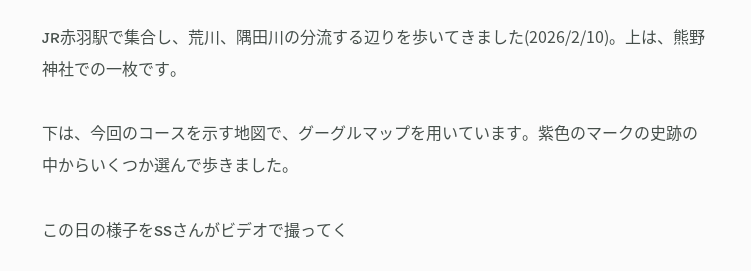JR赤羽駅で集合し、荒川、隅田川の分流する辺りを歩いてきました(2026/2/10)。上は、熊野神社での一枚です。

下は、今回のコースを示す地図で、グーグルマップを用いています。紫色のマークの史跡の中からいくつか選んで歩きました。

この日の様子をSSさんがビデオで撮ってく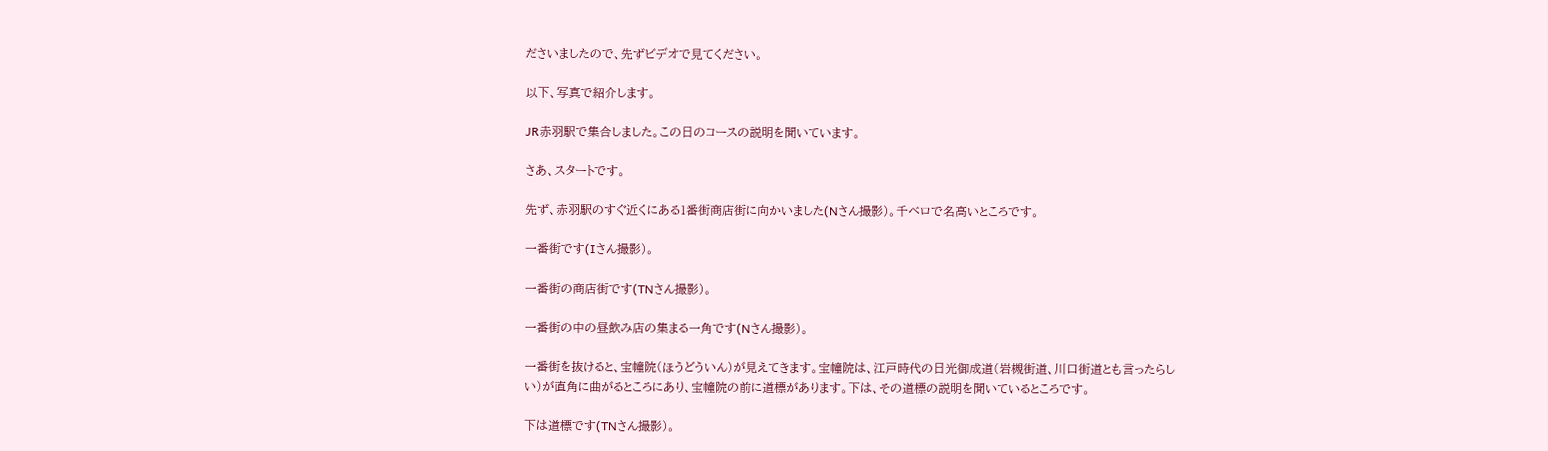ださいましたので、先ずビデオで見てください。

以下、写真で紹介します。

JR赤羽駅で集合しました。この日のコースの説明を聞いています。

さあ、スタートです。

先ず、赤羽駅のすぐ近くにある1番街商店街に向かいました(Nさん撮影)。千ベロで名高いところです。

一番街です(Iさん撮影)。

一番街の商店街です(TNさん撮影)。

一番街の中の昼飲み店の集まる一角です(Nさん撮影)。

一番街を抜けると、宝幢院(ほうどういん)が見えてきます。宝幢院は、江戸時代の日光御成道(岩槻街道、川口街道とも言ったらしい)が直角に曲がるところにあり、宝幢院の前に道標があります。下は、その道標の説明を聞いているところです。

下は道標です(TNさん撮影)。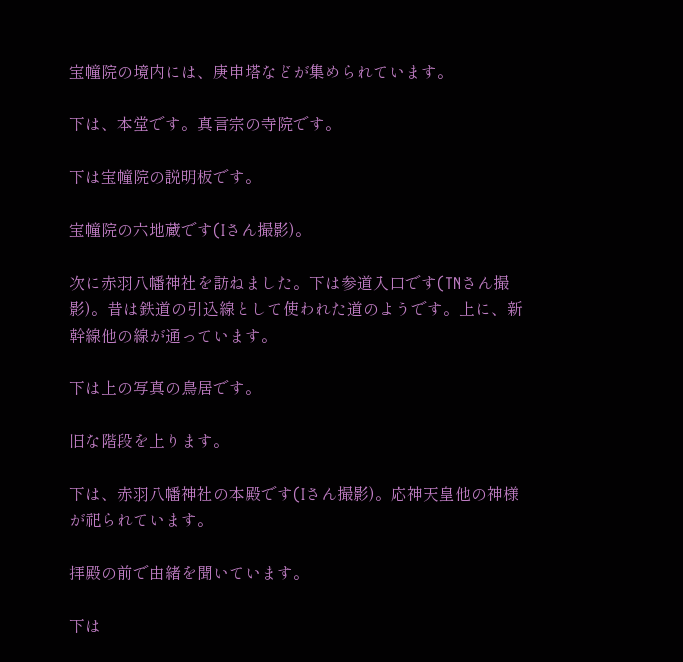宝幢院の境内には、庚申塔などが集められています。

下は、本堂です。真言宗の寺院です。

下は宝幢院の説明板です。

宝幢院の六地蔵です(Iさん撮影)。

次に赤羽八幡神社を訪ねました。下は参道入口です(TNさん撮影)。昔は鉄道の引込線として使われた道のようです。上に、新幹線他の線が通っています。

下は上の写真の鳥居です。

旧な階段を上ります。

下は、赤羽八幡神社の本殿です(Iさん撮影)。応神天皇他の神様が祀られています。

拝殿の前で由緒を聞いています。

下は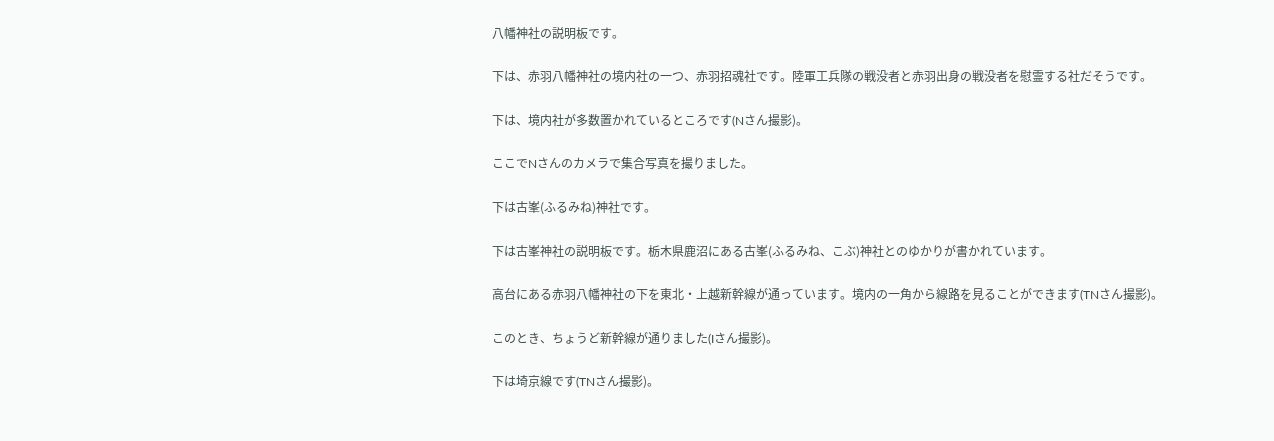八幡神社の説明板です。

下は、赤羽八幡神社の境内社の一つ、赤羽招魂社です。陸軍工兵隊の戦没者と赤羽出身の戦没者を慰霊する社だそうです。

下は、境内社が多数置かれているところです(Nさん撮影)。

ここでNさんのカメラで集合写真を撮りました。

下は古峯(ふるみね)神社です。

下は古峯神社の説明板です。栃木県鹿沼にある古峯(ふるみね、こぶ)神社とのゆかりが書かれています。

高台にある赤羽八幡神社の下を東北・上越新幹線が通っています。境内の一角から線路を見ることができます(TNさん撮影)。

このとき、ちょうど新幹線が通りました(Iさん撮影)。

下は埼京線です(TNさん撮影)。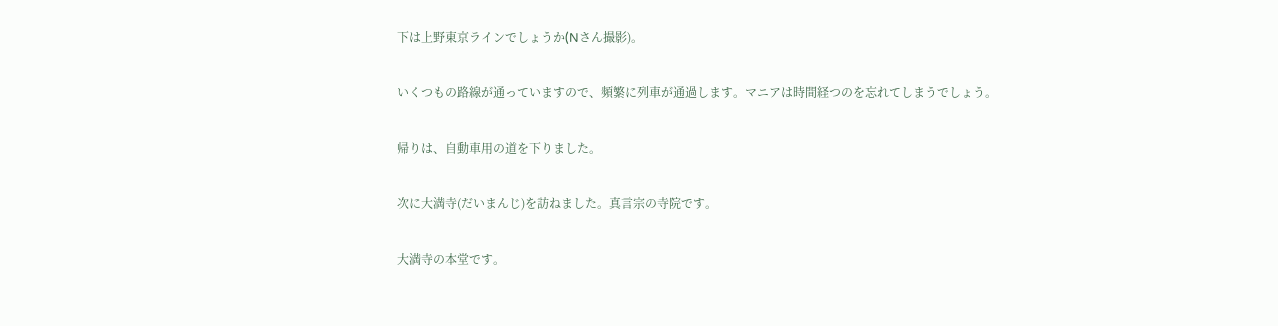下は上野東京ラインでしょうか(Nさん撮影)。

いくつもの路線が通っていますので、頻繁に列車が通過します。マニアは時間経つのを忘れてしまうでしょう。

帰りは、自動車用の道を下りました。

次に大満寺(だいまんじ)を訪ねました。真言宗の寺院です。

大満寺の本堂です。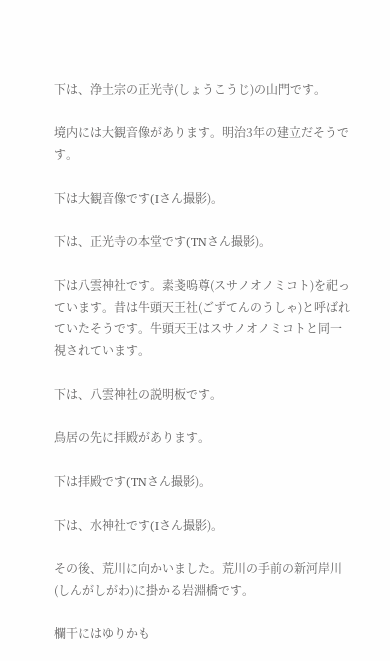下は、浄土宗の正光寺(しょうこうじ)の山門です。

境内には大観音像があります。明治3年の建立だそうです。

下は大観音像です(Iさん撮影)。

下は、正光寺の本堂です(TNさん撮影)。

下は八雲神社です。素戔嗚尊(スサノオノミコト)を祀っています。昔は牛頭天王社(ごずてんのうしゃ)と呼ばれていたそうです。牛頭天王はスサノオノミコトと同一視されています。

下は、八雲神社の説明板です。

鳥居の先に拝殿があります。

下は拝殿です(TNさん撮影)。

下は、水神社です(Iさん撮影)。

その後、荒川に向かいました。荒川の手前の新河岸川(しんがしがわ)に掛かる岩淵橋です。

欄干にはゆりかも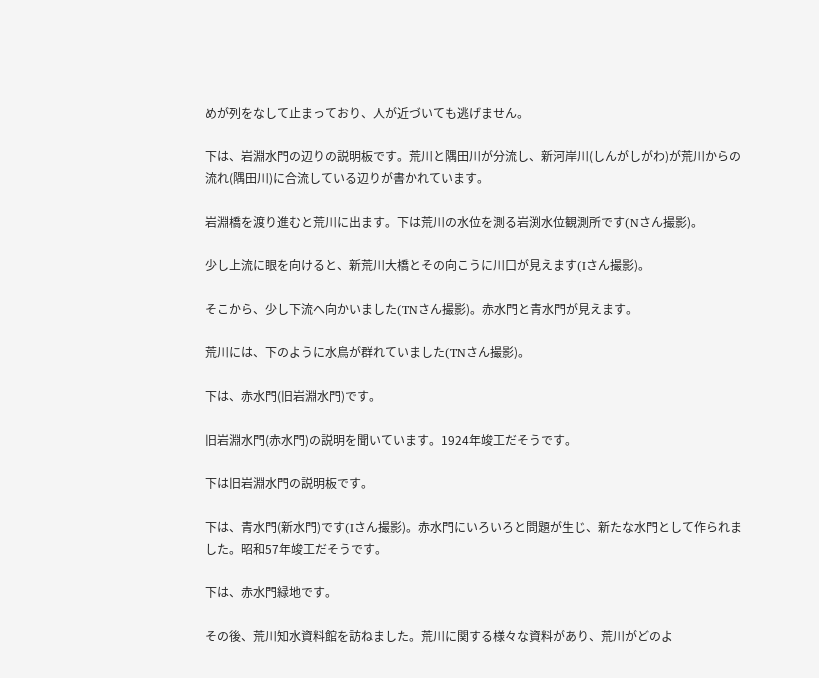めが列をなして止まっており、人が近づいても逃げません。

下は、岩淵水門の辺りの説明板です。荒川と隅田川が分流し、新河岸川(しんがしがわ)が荒川からの流れ(隅田川)に合流している辺りが書かれています。

岩淵橋を渡り進むと荒川に出ます。下は荒川の水位を測る岩渕水位観測所です(Nさん撮影)。

少し上流に眼を向けると、新荒川大橋とその向こうに川口が見えます(Iさん撮影)。

そこから、少し下流へ向かいました(TNさん撮影)。赤水門と青水門が見えます。

荒川には、下のように水鳥が群れていました(TNさん撮影)。

下は、赤水門(旧岩淵水門)です。

旧岩淵水門(赤水門)の説明を聞いています。1924年竣工だそうです。

下は旧岩淵水門の説明板です。

下は、青水門(新水門)です(Iさん撮影)。赤水門にいろいろと問題が生じ、新たな水門として作られました。昭和57年竣工だそうです。

下は、赤水門緑地です。

その後、荒川知水資料館を訪ねました。荒川に関する様々な資料があり、荒川がどのよ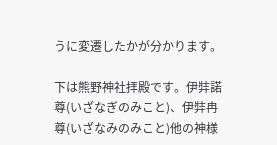うに変遷したかが分かります。

下は熊野神社拝殿です。伊弉諾尊(いざなぎのみこと)、伊弉冉尊(いざなみのみこと)他の神様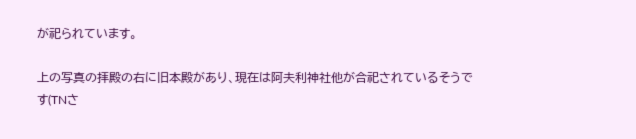が祀られています。

上の写真の拝殿の右に旧本殿があり、現在は阿夫利神社他が合祀されているそうです(TNさ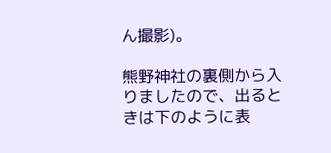ん撮影)。

熊野神社の裏側から入りましたので、出るときは下のように表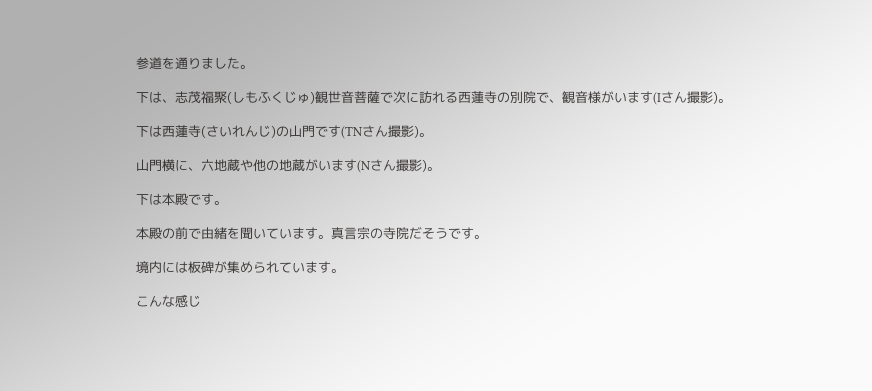参道を通りました。

下は、志茂福聚(しもふくじゅ)観世音菩薩で次に訪れる西蓮寺の別院で、観音様がいます(Iさん撮影)。

下は西蓮寺(さいれんじ)の山門です(TNさん撮影)。

山門横に、六地蔵や他の地蔵がいます(Nさん撮影)。

下は本殿です。

本殿の前で由緒を聞いています。真言宗の寺院だそうです。

境内には板碑が集められています。

こんな感じ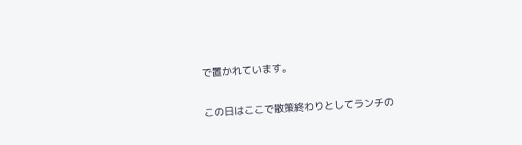で置かれています。

この日はここで散策終わりとしてランチの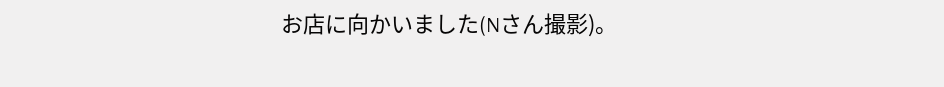お店に向かいました(Nさん撮影)。